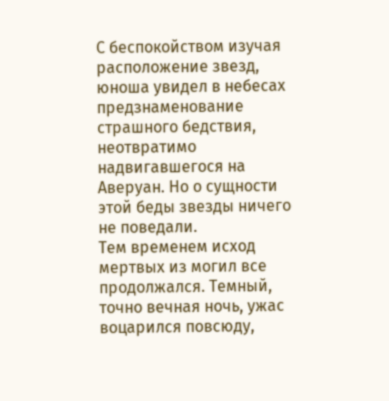С беспокойством изучая расположение звезд, юноша увидел в небесах предзнаменование страшного бедствия, неотвратимо надвигавшегося на Аверуан. Но о сущности этой беды звезды ничего не поведали.
Тем временем исход мертвых из могил все продолжался. Темный, точно вечная ночь, ужас воцарился повсюду,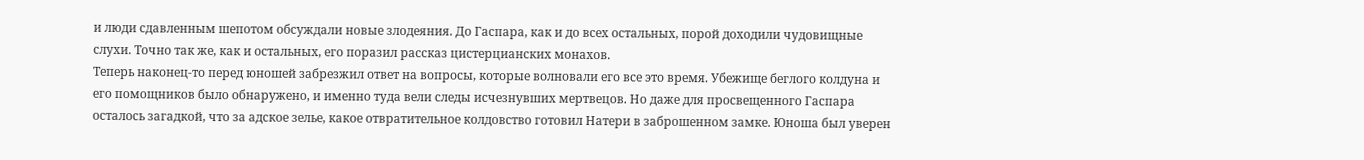и люди сдавленным шепотом обсуждали новые злодеяния. До Гаспара, как и до всех остальных, порой доходили чудовищные слухи. Точно так же, как и остальных, его поразил рассказ цистерцианских монахов.
Теперь наконец-то перед юношей забрезжил ответ на вопросы, которые волновали его все это время. Убежище беглого колдуна и его помощников было обнаружено, и именно туда вели следы исчезнувших мертвецов. Но даже для просвещенного Гаспара осталось загадкой, что за адское зелье, какое отвратительное колдовство готовил Натери в заброшенном замке. Юноша был уверен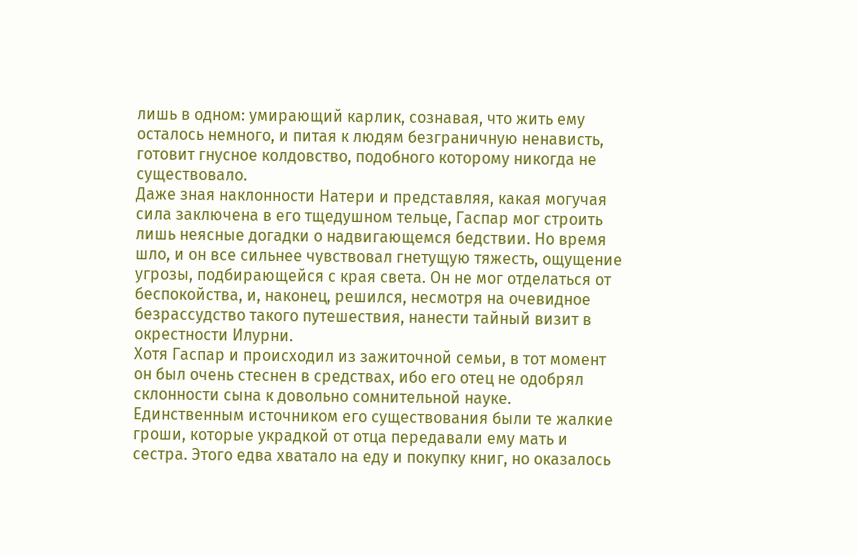лишь в одном: умирающий карлик, сознавая, что жить ему осталось немного, и питая к людям безграничную ненависть, готовит гнусное колдовство, подобного которому никогда не существовало.
Даже зная наклонности Натери и представляя, какая могучая сила заключена в его тщедушном тельце, Гаспар мог строить лишь неясные догадки о надвигающемся бедствии. Но время шло, и он все сильнее чувствовал гнетущую тяжесть, ощущение угрозы, подбирающейся с края света. Он не мог отделаться от беспокойства, и, наконец, решился, несмотря на очевидное безрассудство такого путешествия, нанести тайный визит в окрестности Илурни.
Хотя Гаспар и происходил из зажиточной семьи, в тот момент он был очень стеснен в средствах, ибо его отец не одобрял склонности сына к довольно сомнительной науке. Единственным источником его существования были те жалкие гроши, которые украдкой от отца передавали ему мать и сестра. Этого едва хватало на еду и покупку книг, но оказалось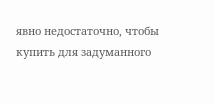явно недостаточно, чтобы купить для задуманного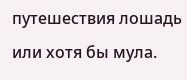путешествия лошадь или хотя бы мула.